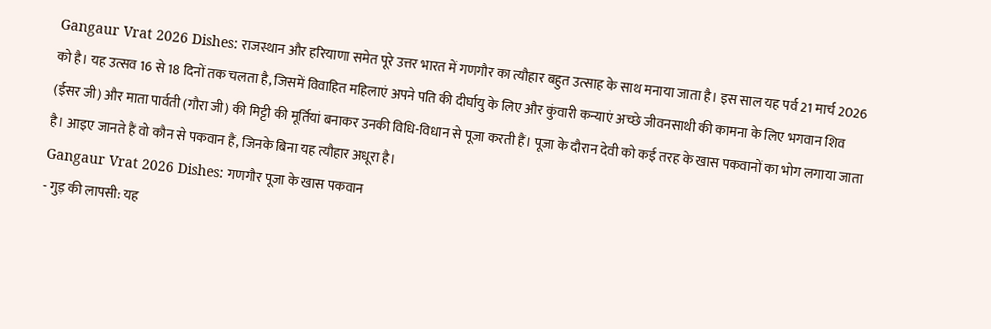Gangaur Vrat 2026 Dishes: राजस्थान और हरियाणा समेत पूरे उत्तर भारत में गणगौर का त्यौहार बहुत उत्साह के साथ मनाया जाता है। इस साल यह पर्व 21 मार्च 2026 को है। यह उत्सव 16 से 18 दिनों तक चलता है, जिसमें विवाहित महिलाएं अपने पति की दीर्घायु के लिए और कुंवारी कन्याएं अच्छे जीवनसाथी की कामना के लिए भगवान शिव (ईसर जी) और माता पार्वती (गौरा जी) की मिट्टी की मूर्तियां बनाकर उनकी विधि-विधान से पूजा करती हैं। पूजा के दौरान देवी को कई तरह के खास पकवानों का भोग लगाया जाता है। आइए जानते हैं वो कौन से पकवान हैं, जिनके बिना यह त्यौहार अधूरा है।
Gangaur Vrat 2026 Dishes: गणगौर पूजा के खास पकवान
- गुड़ की लापसी: यह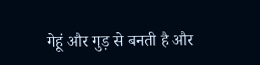गेहूं और गुड़ से बनती है और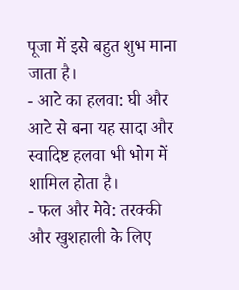पूजा में इसे बहुत शुभ माना जाता है।
- आटे का हलवा: घी और आटे से बना यह सादा और स्वादिष्ट हलवा भी भोग में शामिल होता है।
- फल और मेवे: तरक्की और खुशहाली के लिए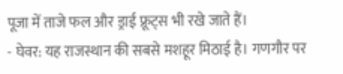पूजा में ताजे फल और ड्राई फ्रूट्स भी रखे जाते हैं।
- घेवर: यह राजस्थान की सबसे मशहूर मिठाई है। गणगौर पर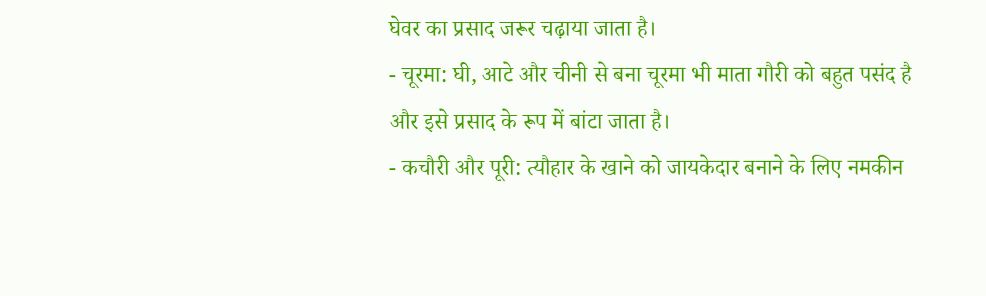घेवर का प्रसाद जरूर चढ़ाया जाता है।
- चूरमा: घी, आटे और चीनी से बना चूरमा भी माता गौरी को बहुत पसंद है और इसे प्रसाद के रूप में बांटा जाता है।
- कचौरी और पूरी: त्यौहार के खाने को जायकेदार बनाने के लिए नमकीन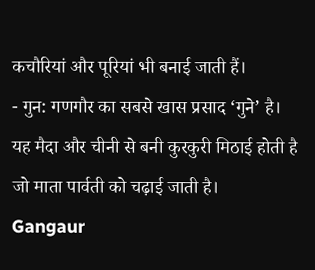कचौरियां और पूरियां भी बनाई जाती हैं।
- गुन: गणगौर का सबसे खास प्रसाद ‘गुने’ है। यह मैदा और चीनी से बनी कुरकुरी मिठाई होती है जो माता पार्वती को चढ़ाई जाती है।
Gangaur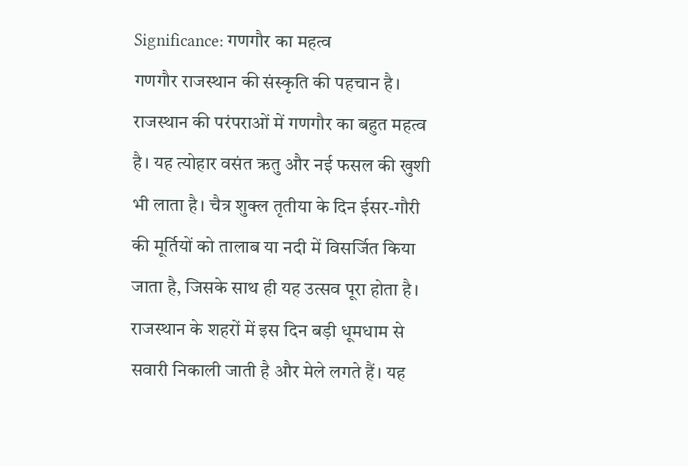Significance: गणगौर का महत्व
गणगौर राजस्थान की संस्कृति की पहचान है। राजस्थान की परंपराओं में गणगौर का बहुत महत्व है। यह त्योहार वसंत ऋतु और नई फसल की खुशी भी लाता है। चैत्र शुक्ल तृतीया के दिन ईसर-गौरी की मूर्तियों को तालाब या नदी में विसर्जित किया जाता है, जिसके साथ ही यह उत्सव पूरा होता है। राजस्थान के शहरों में इस दिन बड़ी धूमधाम से सवारी निकाली जाती है और मेले लगते हैं। यह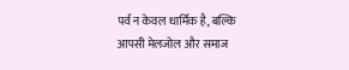पर्व न केवल धार्मिक है, बल्कि आपसी मेलजोल और समाज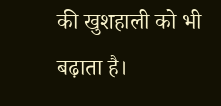की खुशहाली को भी बढ़ाता है।